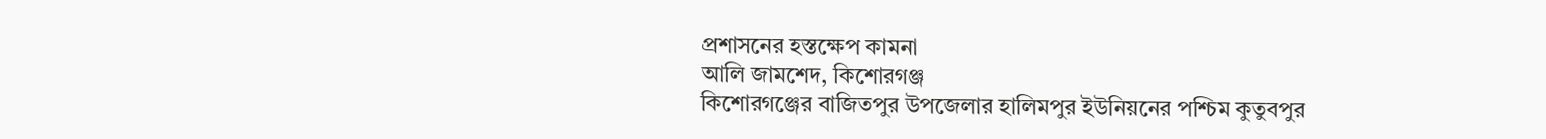প্রশাসনের হস্তক্ষেপ কামনা
আলি জামশেদ, কিশোরগঞ্জ
কিশোরগঞ্জের বাজিতপুর উপজেলার হালিমপুর ইউনিয়নের পশ্চিম কুতুবপুর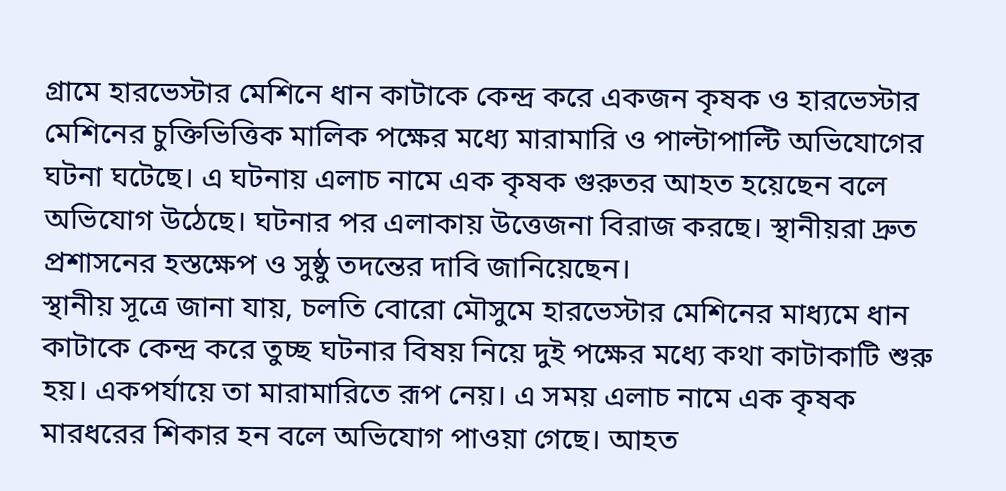গ্রামে হারভেস্টার মেশিনে ধান কাটাকে কেন্দ্র করে একজন কৃষক ও হারভেস্টার মেশিনের চুক্তিভিত্তিক মালিক পক্ষের মধ্যে মারামারি ও পাল্টাপাল্টি অভিযোগের ঘটনা ঘটেছে। এ ঘটনায় এলাচ নামে এক কৃষক গুরুতর আহত হয়েছেন বলে অভিযোগ উঠেছে। ঘটনার পর এলাকায় উত্তেজনা বিরাজ করছে। স্থানীয়রা দ্রুত প্রশাসনের হস্তক্ষেপ ও সুষ্ঠু তদন্তের দাবি জানিয়েছেন।
স্থানীয় সূত্রে জানা যায়, চলতি বোরো মৌসুমে হারভেস্টার মেশিনের মাধ্যমে ধান কাটাকে কেন্দ্র করে তুচ্ছ ঘটনার বিষয় নিয়ে দুই পক্ষের মধ্যে কথা কাটাকাটি শুরু হয়। একপর্যায়ে তা মারামারিতে রূপ নেয়। এ সময় এলাচ নামে এক কৃষক মারধরের শিকার হন বলে অভিযোগ পাওয়া গেছে। আহত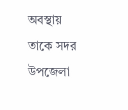অবস্থায় তাকে সদর উপজেলা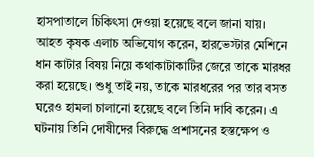হাসপাতালে চিকিৎসা দেওয়া হয়েছে বলে জানা যায়।
আহত কৃষক এলাচ অভিযোগ করেন, হারভেস্টার মেশিনে ধান কাটার বিষয় নিয়ে কথাকাটাকাটির জেরে তাকে মারধর করা হয়েছে। শুধু তাই নয়, তাকে মারধরের পর তার বসত ঘরেও হামলা চালানো হয়েছে বলে তিনি দাবি করেন। এ ঘটনায় তিনি দোষীদের বিরুদ্ধে প্রশাসনের হস্তক্ষেপ ও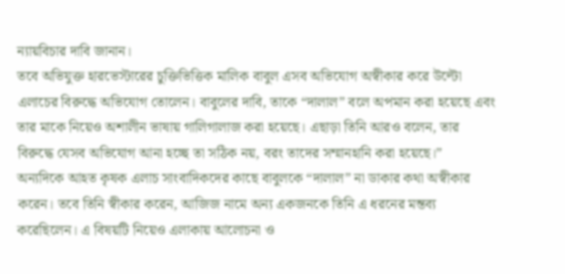ন্যায়বিচার দাবি জানান।
তবে অভিযুক্ত হারভেস্টারের চুক্তিভিত্তিক মালিক বাবুল এসব অভিযোগ অস্বীকার করে উল্টো এলাচের বিরুদ্ধে অভিযোগ তোলেন। বাবুলের দাবি, তাকে “দালাল” বলে অপমান করা হয়েছে এবং তার মাকে নিয়েও অশালীন ভাষায় গালিগালাজ করা হয়েছে। এছাড়া তিনি আরও বলেন, তার বিরুদ্ধে যেসব অভিযোগ আনা হচ্ছে তা সঠিক নয়, বরং তাদের সম্মানহানি করা হয়েছে।”
অন্যদিকে আহত কৃষক এলাচ সাংবাদিকদের কাছে বাবুলকে “দালাল” না ডাকার কথা অস্বীকার করেন। তবে তিনি স্বীকার করেন, আজিজ নামে অন্য একজনকে তিনি এ ধরনের মন্তব্য করেছিলেন। এ বিষয়টি নিয়েও এলাকায় আলোচনা ও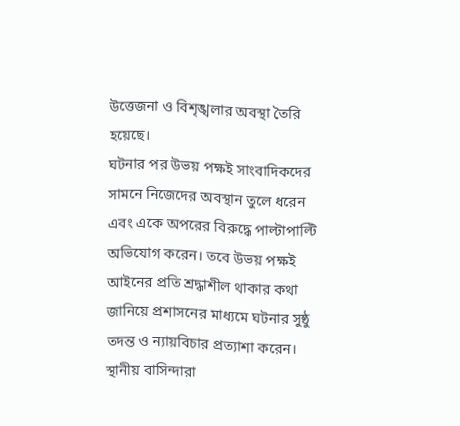উত্তেজনা ও বিশৃঙ্খলার অবস্থা তৈরি হয়েছে।
ঘটনার পর উভয় পক্ষই সাংবাদিকদের সামনে নিজেদের অবস্থান তুলে ধরেন এবং একে অপরের বিরুদ্ধে পাল্টাপাল্টি অভিযোগ করেন। তবে উভয় পক্ষই আইনের প্রতি শ্রদ্ধাশীল থাকার কথা জানিয়ে প্রশাসনের মাধ্যমে ঘটনার সুষ্ঠু তদন্ত ও ন্যায়বিচার প্রত্যাশা করেন।
স্থানীয় বাসিন্দারা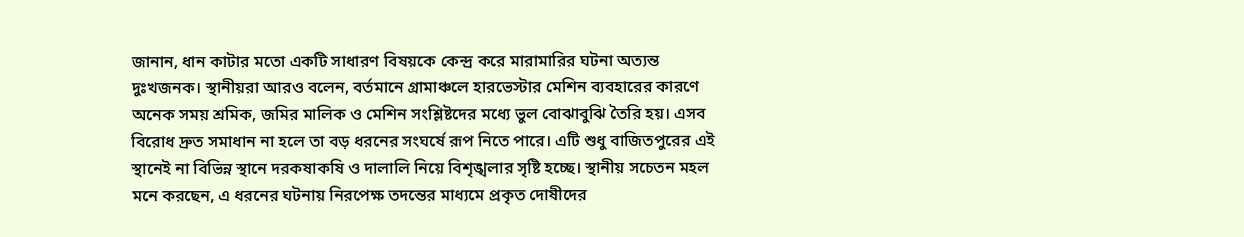জানান, ধান কাটার মতো একটি সাধারণ বিষয়কে কেন্দ্র করে মারামারির ঘটনা অত্যন্ত দুঃখজনক। স্থানীয়রা আরও বলেন, বর্তমানে গ্রামাঞ্চলে হারভেস্টার মেশিন ব্যবহারের কারণে অনেক সময় শ্রমিক, জমির মালিক ও মেশিন সংশ্লিষ্টদের মধ্যে ভুল বোঝাবুঝি তৈরি হয়। এসব বিরোধ দ্রুত সমাধান না হলে তা বড় ধরনের সংঘর্ষে রূপ নিতে পারে। এটি শুধু বাজিতপুরের এই স্থানেই না বিভিন্ন স্থানে দরকষাকষি ও দালালি নিয়ে বিশৃঙ্খলার সৃষ্টি হচ্ছে। স্থানীয় সচেতন মহল মনে করছেন, এ ধরনের ঘটনায় নিরপেক্ষ তদন্তের মাধ্যমে প্রকৃত দোষীদের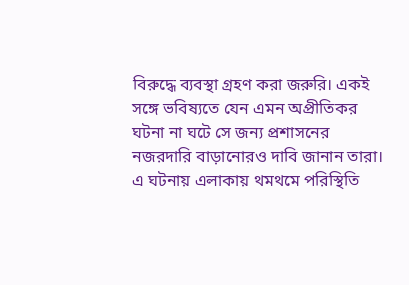বিরুদ্ধে ব্যবস্থা গ্রহণ করা জরুরি। একই সঙ্গে ভবিষ্যতে যেন এমন অপ্রীতিকর ঘটনা না ঘটে সে জন্য প্রশাসনের নজরদারি বাড়ানোরও দাবি জানান তারা।
এ ঘটনায় এলাকায় থমথমে পরিস্থিতি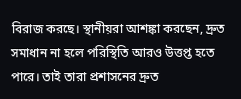বিরাজ করছে। স্থানীয়রা আশঙ্কা করছেন, দ্রুত সমাধান না হলে পরিস্থিতি আরও উত্তপ্ত হতে পারে। তাই তারা প্রশাসনের দ্রুত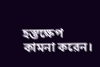হস্তক্ষেপ কামনা করেন।